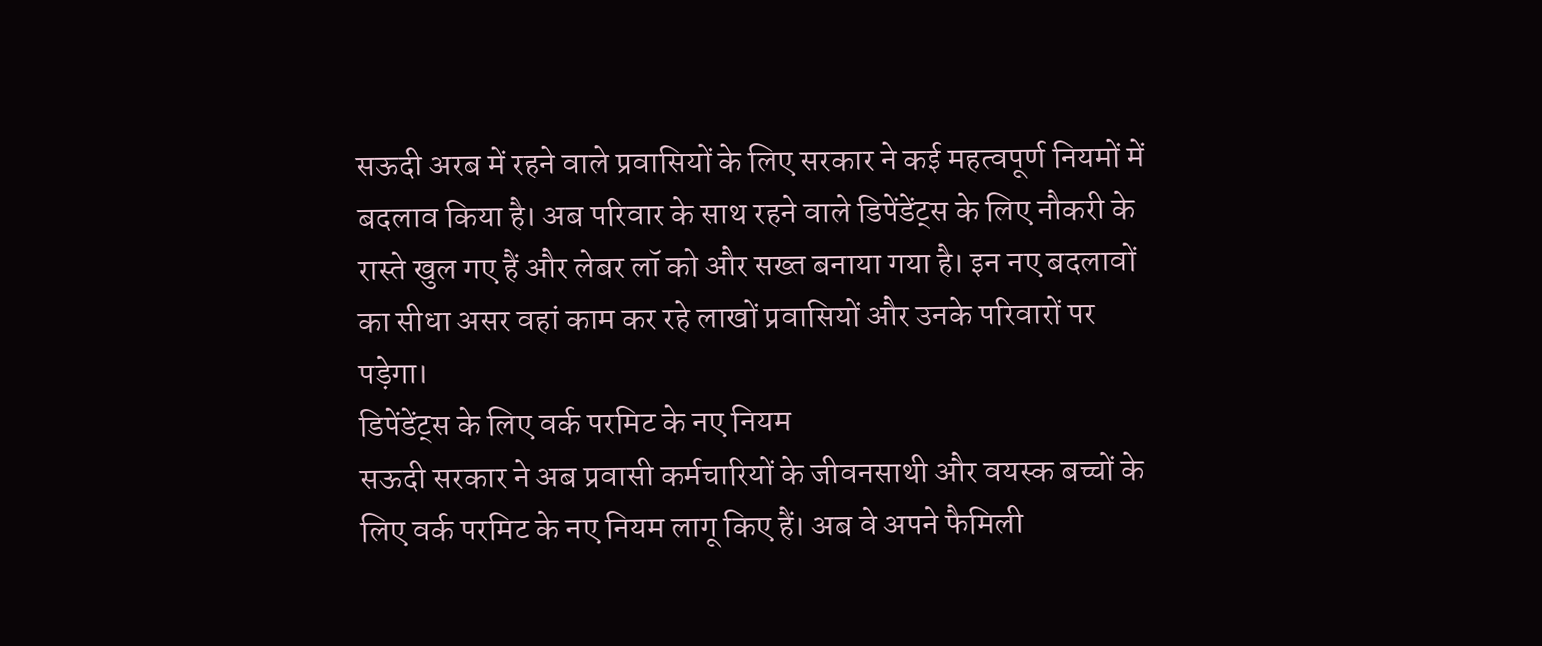सऊदी अरब में रहने वाले प्रवासियों के लिए सरकार ने कई महत्वपूर्ण नियमों में बदलाव किया है। अब परिवार के साथ रहने वाले डिपेंडेंट्स के लिए नौकरी के रास्ते खुल गए हैं और लेबर लॉ को और सख्त बनाया गया है। इन नए बदलावों का सीधा असर वहां काम कर रहे लाखों प्रवासियों और उनके परिवारों पर पड़ेगा।
डिपेंडेंट्स के लिए वर्क परमिट के नए नियम
सऊदी सरकार ने अब प्रवासी कर्मचारियों के जीवनसाथी और वयस्क बच्चों के लिए वर्क परमिट के नए नियम लागू किए हैं। अब वे अपने फैमिली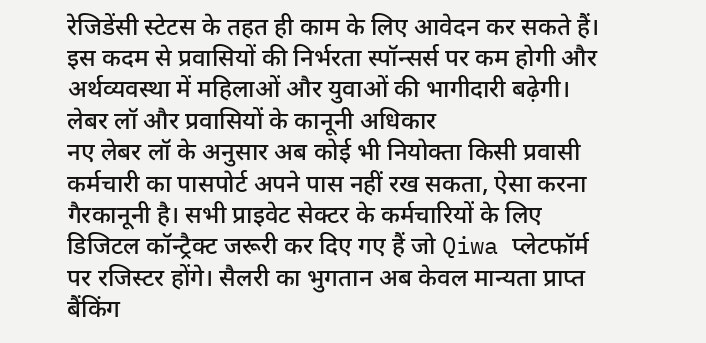रेजिडेंसी स्टेटस के तहत ही काम के लिए आवेदन कर सकते हैं। इस कदम से प्रवासियों की निर्भरता स्पॉन्सर्स पर कम होगी और अर्थव्यवस्था में महिलाओं और युवाओं की भागीदारी बढ़ेगी।
लेबर लॉ और प्रवासियों के कानूनी अधिकार
नए लेबर लॉ के अनुसार अब कोई भी नियोक्ता किसी प्रवासी कर्मचारी का पासपोर्ट अपने पास नहीं रख सकता, ऐसा करना गैरकानूनी है। सभी प्राइवेट सेक्टर के कर्मचारियों के लिए डिजिटल कॉन्ट्रैक्ट जरूरी कर दिए गए हैं जो Qiwa प्लेटफॉर्म पर रजिस्टर होंगे। सैलरी का भुगतान अब केवल मान्यता प्राप्त बैंकिंग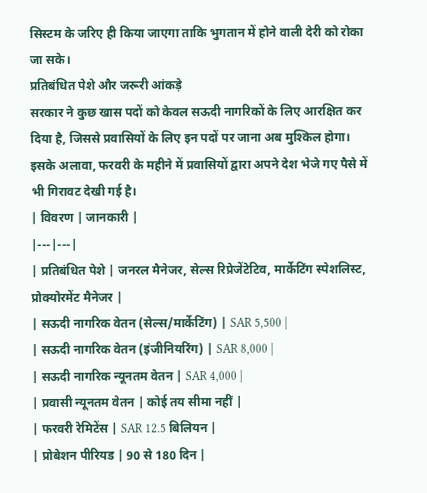सिस्टम के जरिए ही किया जाएगा ताकि भुगतान में होने वाली देरी को रोका जा सके।
प्रतिबंधित पेशे और जरूरी आंकड़े
सरकार ने कुछ खास पदों को केवल सऊदी नागरिकों के लिए आरक्षित कर दिया है, जिससे प्रवासियों के लिए इन पदों पर जाना अब मुश्किल होगा। इसके अलावा, फरवरी के महीने में प्रवासियों द्वारा अपने देश भेजे गए पैसे में भी गिरावट देखी गई है।
| विवरण | जानकारी |
|---|---|
| प्रतिबंधित पेशे | जनरल मैनेजर, सेल्स रिप्रेजेंटेटिव, मार्केटिंग स्पेशलिस्ट, प्रोक्योरमेंट मैनेजर |
| सऊदी नागरिक वेतन (सेल्स/मार्केटिंग) | SAR 5,500 |
| सऊदी नागरिक वेतन (इंजीनियरिंग) | SAR 8,000 |
| सऊदी नागरिक न्यूनतम वेतन | SAR 4,000 |
| प्रवासी न्यूनतम वेतन | कोई तय सीमा नहीं |
| फरवरी रेमिटेंस | SAR 12.5 बिलियन |
| प्रोबेशन पीरियड | 90 से 180 दिन |